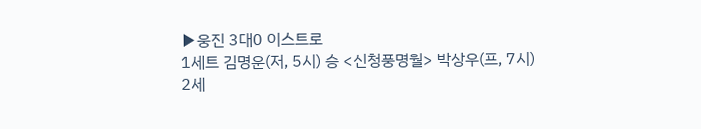▶웅진 3대0 이스트로
1세트 김명운(저, 5시) 승 <신청풍명월> 박상우(프, 7시)
2세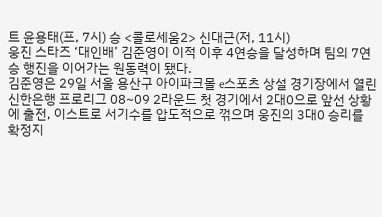트 윤용태(프, 7시) 승 <콜로세움2> 신대근(저, 11시)
웅진 스타즈 ‘대인배’ 김준영이 이적 이후 4연승을 달성하며 팀의 7연승 행진을 이어가는 원동력이 됐다.
김준영은 29일 서울 용산구 아이파크몰 e스포츠 상설 경기장에서 열린 신한은행 프로리그 08~09 2라운드 첫 경기에서 2대0으로 앞선 상황에 출전, 이스트로 서기수를 압도적으로 꺾으며 웅진의 3대0 승리를 확정지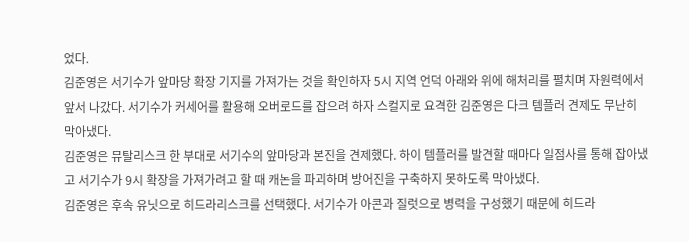었다.
김준영은 서기수가 앞마당 확장 기지를 가져가는 것을 확인하자 5시 지역 언덕 아래와 위에 해처리를 펼치며 자원력에서 앞서 나갔다. 서기수가 커세어를 활용해 오버로드를 잡으려 하자 스컬지로 요격한 김준영은 다크 템플러 견제도 무난히 막아냈다.
김준영은 뮤탈리스크 한 부대로 서기수의 앞마당과 본진을 견제했다. 하이 템플러를 발견할 때마다 일점사를 통해 잡아냈고 서기수가 9시 확장을 가져가려고 할 때 캐논을 파괴하며 방어진을 구축하지 못하도록 막아냈다.
김준영은 후속 유닛으로 히드라리스크를 선택했다. 서기수가 아콘과 질럿으로 병력을 구성했기 때문에 히드라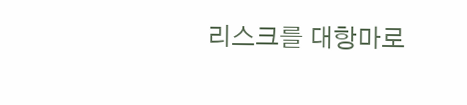리스크를 대항마로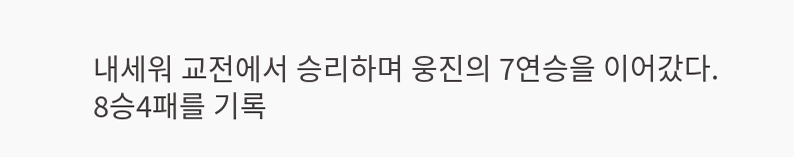내세워 교전에서 승리하며 웅진의 7연승을 이어갔다.
8승4패를 기록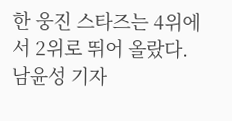한 웅진 스타즈는 4위에서 2위로 뛰어 올랐다.
남윤성 기자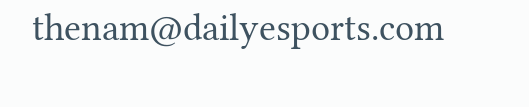thenam@dailyesports.com